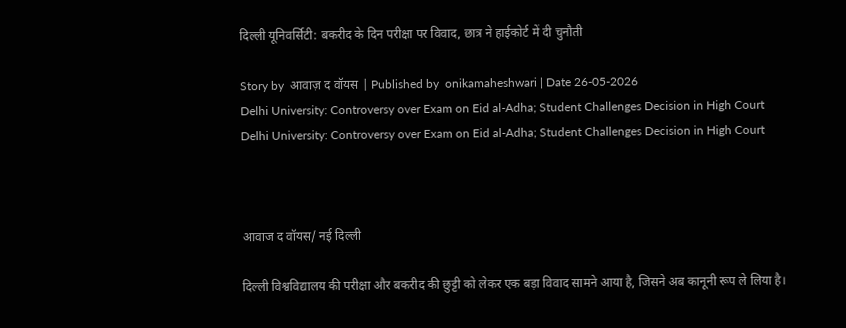दिल्ली यूनिवर्सिटी: बकरीद के दिन परीक्षा पर विवाद, छात्र ने हाईकोर्ट में दी चुनौती

Story by  आवाज़ द वॉयस | Published by  onikamaheshwari | Date 26-05-2026
Delhi University: Controversy over Exam on Eid al-Adha; Student Challenges Decision in High Court
Delhi University: Controversy over Exam on Eid al-Adha; Student Challenges Decision in High Court



आवाज द वॉयस/ नई दिल्ली

दिल्ली विश्वविद्यालय की परीक्षा और बकरीद की छुट्टी को लेकर एक बड़ा विवाद सामने आया है, जिसने अब कानूनी रूप ले लिया है।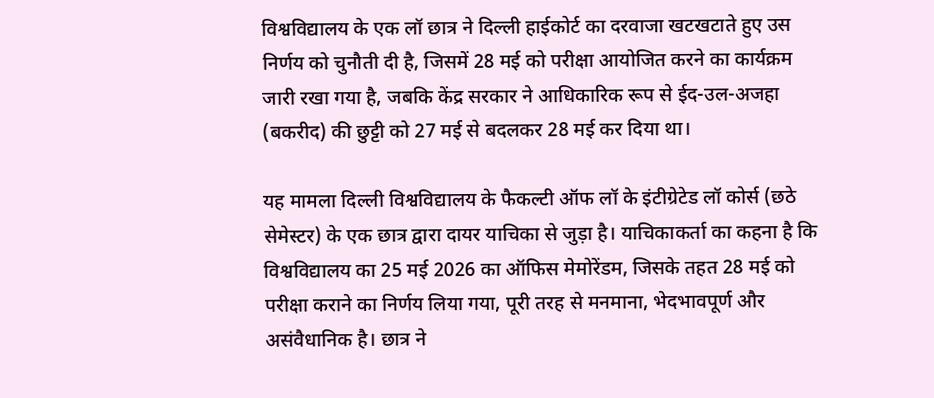विश्वविद्यालय के एक लॉ छात्र ने दिल्ली हाईकोर्ट का दरवाजा खटखटाते हुए उस निर्णय को चुनौती दी है, जिसमें 28 मई को परीक्षा आयोजित करने का कार्यक्रम जारी रखा गया है, जबकि केंद्र सरकार ने आधिकारिक रूप से ईद-उल-अजहा (बकरीद) की छुट्टी को 27 मई से बदलकर 28 मई कर दिया था।

यह मामला दिल्ली विश्वविद्यालय के फैकल्टी ऑफ लॉ के इंटीग्रेटेड लॉ कोर्स (छठे सेमेस्टर) के एक छात्र द्वारा दायर याचिका से जुड़ा है। याचिकाकर्ता का कहना है कि विश्वविद्यालय का 25 मई 2026 का ऑफिस मेमोरेंडम, जिसके तहत 28 मई को परीक्षा कराने का निर्णय लिया गया, पूरी तरह से मनमाना, भेदभावपूर्ण और असंवैधानिक है। छात्र ने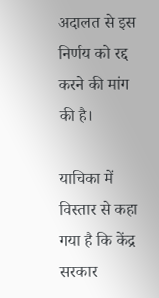अदालत से इस निर्णय को रद्द करने की मांग की है।

याचिका में विस्तार से कहा गया है कि केंद्र सरकार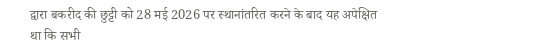द्वारा बकरीद की छुट्टी को 28 मई 2026 पर स्थानांतरित करने के बाद यह अपेक्षित था कि सभी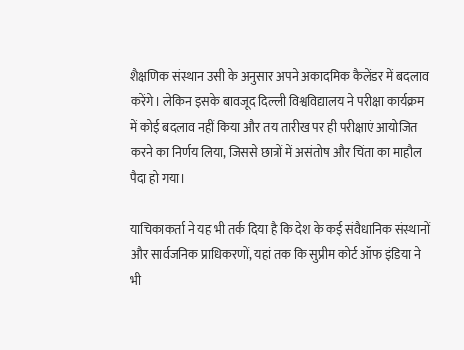शैक्षणिक संस्थान उसी के अनुसार अपने अकादमिक कैलेंडर में बदलाव करेंगे। लेकिन इसके बावजूद दिल्ली विश्वविद्यालय ने परीक्षा कार्यक्रम में कोई बदलाव नहीं किया और तय तारीख पर ही परीक्षाएं आयोजित करने का निर्णय लिया, जिससे छात्रों में असंतोष और चिंता का माहौल पैदा हो गया।

याचिकाकर्ता ने यह भी तर्क दिया है कि देश के कई संवैधानिक संस्थानों और सार्वजनिक प्राधिकरणों, यहां तक कि सुप्रीम कोर्ट ऑफ इंडिया ने भी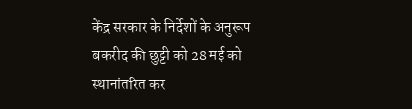केंद्र सरकार के निर्देशों के अनुरूप बकरीद की छुट्टी को 28 मई को स्थानांतरित कर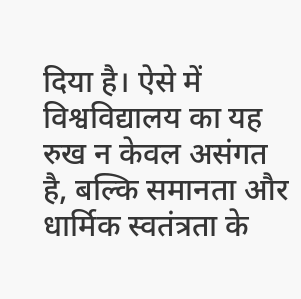दिया है। ऐसे में विश्वविद्यालय का यह रुख न केवल असंगत है, बल्कि समानता और धार्मिक स्वतंत्रता के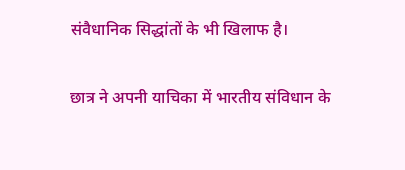संवैधानिक सिद्धांतों के भी खिलाफ है।

छात्र ने अपनी याचिका में भारतीय संविधान के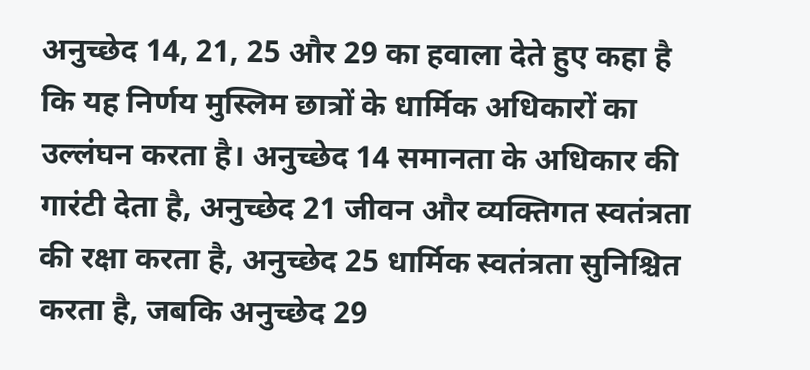अनुच्छेद 14, 21, 25 और 29 का हवाला देते हुए कहा है कि यह निर्णय मुस्लिम छात्रों के धार्मिक अधिकारों का उल्लंघन करता है। अनुच्छेद 14 समानता के अधिकार की गारंटी देता है, अनुच्छेद 21 जीवन और व्यक्तिगत स्वतंत्रता की रक्षा करता है, अनुच्छेद 25 धार्मिक स्वतंत्रता सुनिश्चित करता है, जबकि अनुच्छेद 29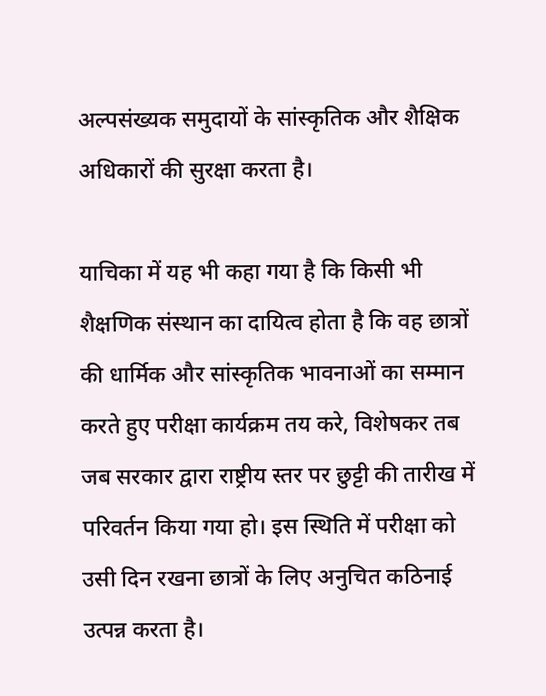अल्पसंख्यक समुदायों के सांस्कृतिक और शैक्षिक अधिकारों की सुरक्षा करता है।

याचिका में यह भी कहा गया है कि किसी भी शैक्षणिक संस्थान का दायित्व होता है कि वह छात्रों की धार्मिक और सांस्कृतिक भावनाओं का सम्मान करते हुए परीक्षा कार्यक्रम तय करे, विशेषकर तब जब सरकार द्वारा राष्ट्रीय स्तर पर छुट्टी की तारीख में परिवर्तन किया गया हो। इस स्थिति में परीक्षा को उसी दिन रखना छात्रों के लिए अनुचित कठिनाई उत्पन्न करता है।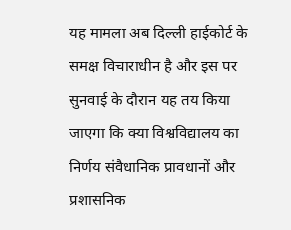यह मामला अब दिल्ली हाईकोर्ट के समक्ष विचाराधीन है और इस पर सुनवाई के दौरान यह तय किया जाएगा कि क्या विश्वविद्यालय का निर्णय संवैधानिक प्रावधानों और प्रशासनिक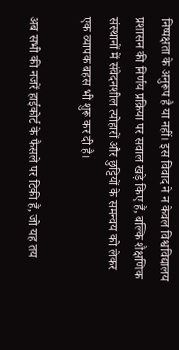निष्पक्षता के अनुरूप है या नहीं। इस विवाद ने न केवल विश्वविद्यालय प्रशासन की निर्णय प्रक्रिया पर सवाल खड़े किए हैं, बल्कि शैक्षणिक संस्थानों में संवेदनशील त्योहारों और छुट्टियों के समन्वय को लेकर एक व्यापक बहस भी शुरू कर दी है।

अब सभी की नजरें हाईकोर्ट के फैसले पर टिकी हैं, जो यह तय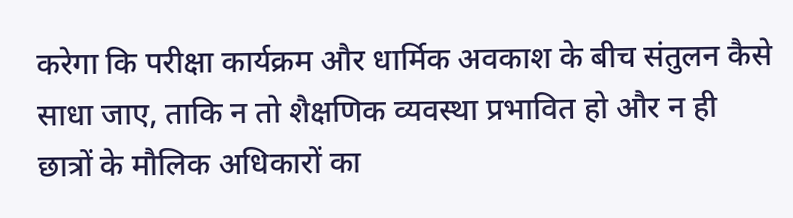करेगा कि परीक्षा कार्यक्रम और धार्मिक अवकाश के बीच संतुलन कैसे साधा जाए, ताकि न तो शैक्षणिक व्यवस्था प्रभावित हो और न ही छात्रों के मौलिक अधिकारों का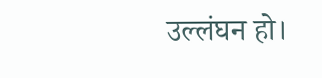उल्लंघन हो।